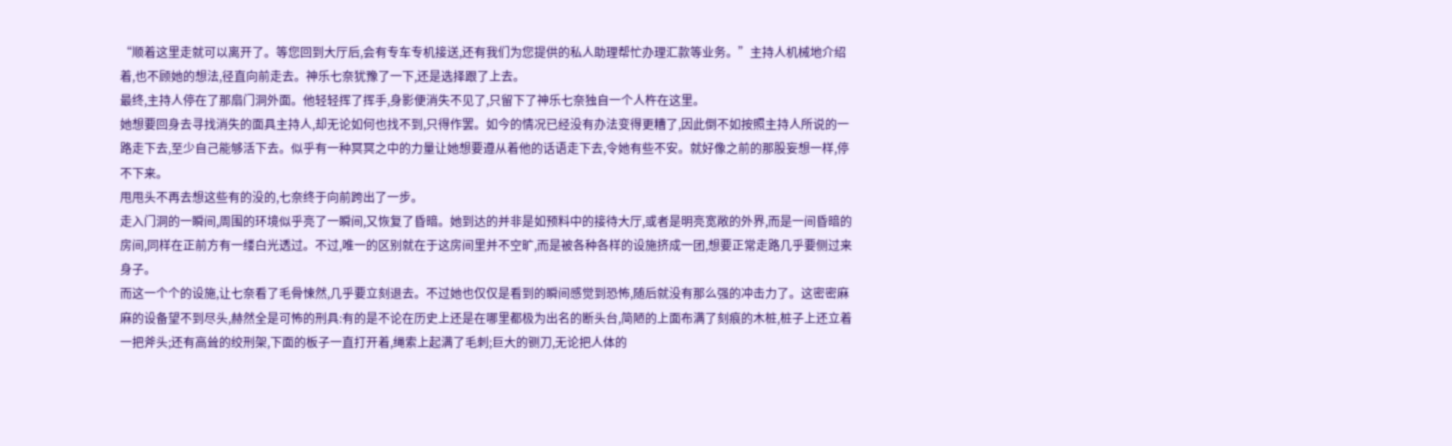“顺着这里走就可以离开了。等您回到大厅后,会有专车专机接送,还有我们为您提供的私人助理帮忙办理汇款等业务。”主持人机械地介绍着,也不顾她的想法,径直向前走去。神乐七奈犹豫了一下,还是选择跟了上去。
最终,主持人停在了那扇门洞外面。他轻轻挥了挥手,身影便消失不见了,只留下了神乐七奈独自一个人杵在这里。
她想要回身去寻找消失的面具主持人,却无论如何也找不到,只得作罢。如今的情况已经没有办法变得更糟了,因此倒不如按照主持人所说的一路走下去,至少自己能够活下去。似乎有一种冥冥之中的力量让她想要遵从着他的话语走下去,令她有些不安。就好像之前的那股妄想一样,停不下来。
甩甩头不再去想这些有的没的,七奈终于向前跨出了一步。
走入门洞的一瞬间,周围的环境似乎亮了一瞬间,又恢复了昏暗。她到达的并非是如预料中的接待大厅,或者是明亮宽敞的外界,而是一间昏暗的房间,同样在正前方有一缕白光透过。不过,唯一的区别就在于这房间里并不空旷,而是被各种各样的设施挤成一团,想要正常走路几乎要侧过来身子。
而这一个个的设施,让七奈看了毛骨悚然,几乎要立刻退去。不过她也仅仅是看到的瞬间感觉到恐怖,随后就没有那么强的冲击力了。这密密麻麻的设备望不到尽头,赫然全是可怖的刑具:有的是不论在历史上还是在哪里都极为出名的断头台,简陋的上面布满了刻痕的木桩,桩子上还立着一把斧头;还有高耸的绞刑架,下面的板子一直打开着,绳索上起满了毛刺;巨大的铡刀,无论把人体的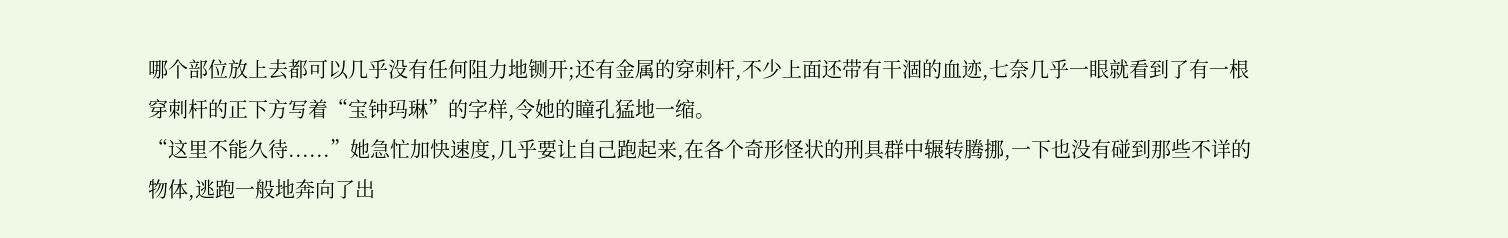哪个部位放上去都可以几乎没有任何阻力地铡开;还有金属的穿刺杆,不少上面还带有干涸的血迹,七奈几乎一眼就看到了有一根穿刺杆的正下方写着“宝钟玛琳”的字样,令她的瞳孔猛地一缩。
“这里不能久待......”她急忙加快速度,几乎要让自己跑起来,在各个奇形怪状的刑具群中辗转腾挪,一下也没有碰到那些不详的物体,逃跑一般地奔向了出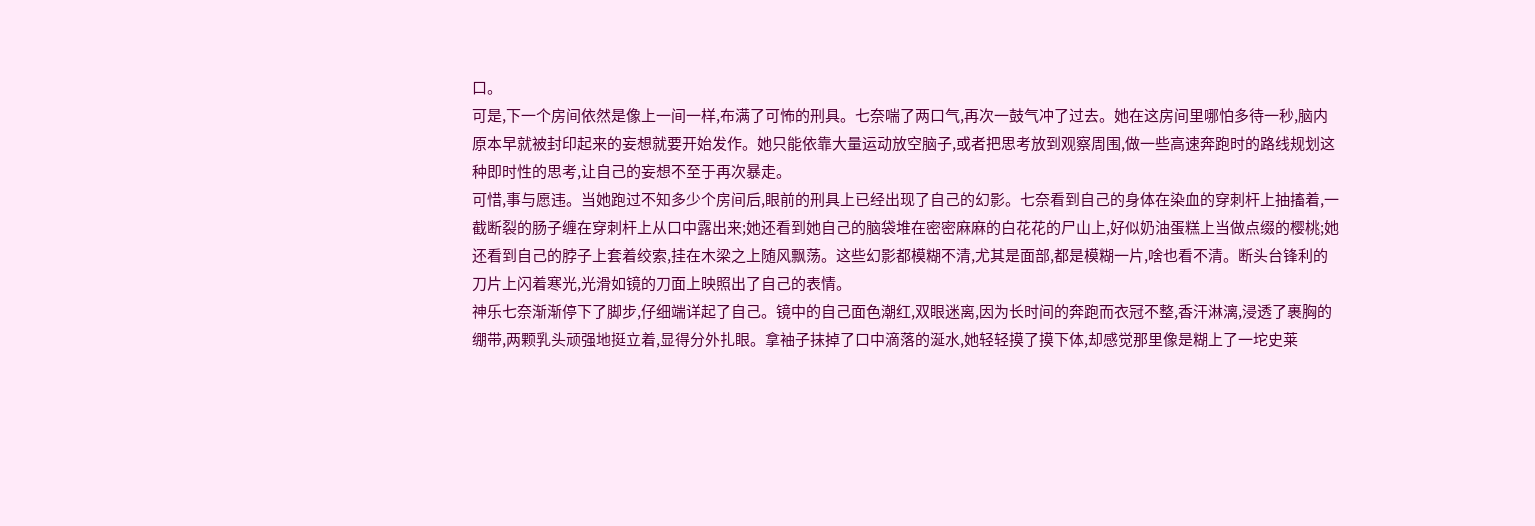口。
可是,下一个房间依然是像上一间一样,布满了可怖的刑具。七奈喘了两口气,再次一鼓气冲了过去。她在这房间里哪怕多待一秒,脑内原本早就被封印起来的妄想就要开始发作。她只能依靠大量运动放空脑子,或者把思考放到观察周围,做一些高速奔跑时的路线规划这种即时性的思考,让自己的妄想不至于再次暴走。
可惜,事与愿违。当她跑过不知多少个房间后,眼前的刑具上已经出现了自己的幻影。七奈看到自己的身体在染血的穿刺杆上抽搐着,一截断裂的肠子缠在穿刺杆上从口中露出来;她还看到她自己的脑袋堆在密密麻麻的白花花的尸山上,好似奶油蛋糕上当做点缀的樱桃;她还看到自己的脖子上套着绞索,挂在木梁之上随风飘荡。这些幻影都模糊不清,尤其是面部,都是模糊一片,啥也看不清。断头台锋利的刀片上闪着寒光,光滑如镜的刀面上映照出了自己的表情。
神乐七奈渐渐停下了脚步,仔细端详起了自己。镜中的自己面色潮红,双眼迷离,因为长时间的奔跑而衣冠不整,香汗淋漓,浸透了裹胸的绷带,两颗乳头顽强地挺立着,显得分外扎眼。拿袖子抹掉了口中滴落的涎水,她轻轻摸了摸下体,却感觉那里像是糊上了一坨史莱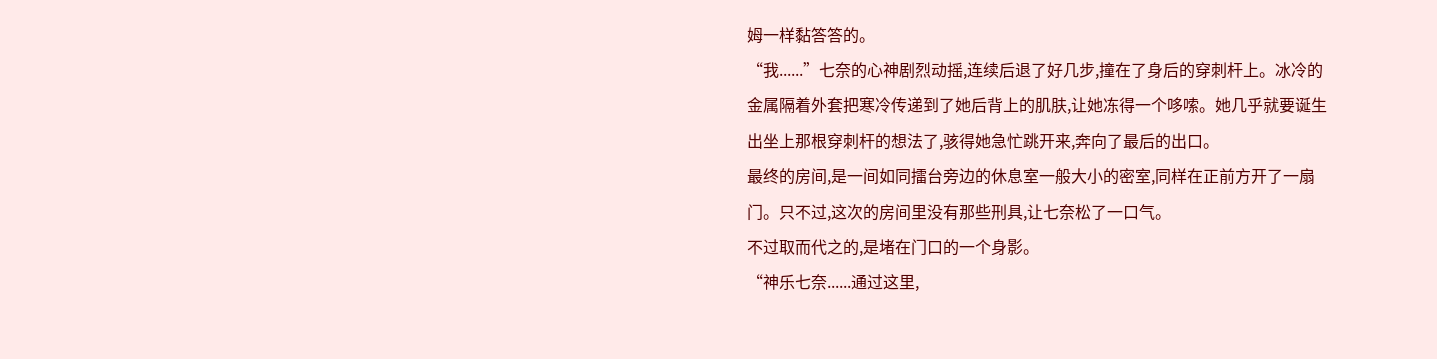姆一样黏答答的。
“我......”七奈的心神剧烈动摇,连续后退了好几步,撞在了身后的穿刺杆上。冰冷的金属隔着外套把寒冷传递到了她后背上的肌肤,让她冻得一个哆嗦。她几乎就要诞生出坐上那根穿刺杆的想法了,骇得她急忙跳开来,奔向了最后的出口。
最终的房间,是一间如同擂台旁边的休息室一般大小的密室,同样在正前方开了一扇门。只不过,这次的房间里没有那些刑具,让七奈松了一口气。
不过取而代之的,是堵在门口的一个身影。
“神乐七奈......通过这里,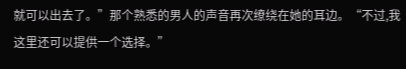就可以出去了。”那个熟悉的男人的声音再次缭绕在她的耳边。“不过,我这里还可以提供一个选择。”